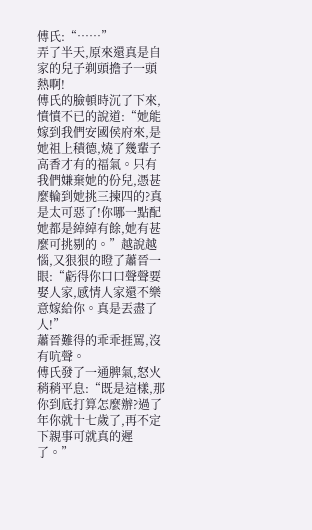傅氏:“……”
弄了半天,原來還真是自家的兒子剃頭擔子一頭熱啊!
傅氏的臉頓時沉了下來,憤憤不已的說道:“她能嫁到我們安國侯府來,是她祖上積德,燒了幾輩子高香才有的福氣。只有我們嫌棄她的份兒,憑甚麼輪到她挑三揀四的?真是太可惡了!你哪一點配她都是綽綽有餘,她有甚麼可挑剔的。”越說越惱,又狠狠的瞪了蕭晉一眼:“虧得你口口聲聲要娶人家,感情人家還不樂意嫁給你。真是丟盡了人!”
蕭晉難得的乖乖捱罵,沒有吭聲。
傅氏發了一通脾氣,怒火稍稍平息:“既是這樣,那你到底打算怎麼辦?過了年你就十七歲了,再不定下親事可就真的遲了。”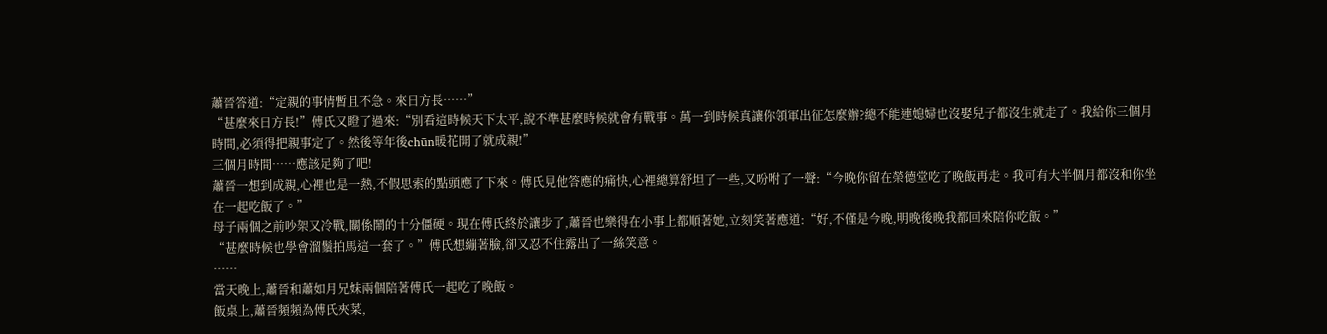蕭晉答道:“定親的事情暫且不急。來日方長……”
“甚麼來日方長!”傅氏又瞪了過來:“別看這時候天下太平,說不準甚麼時候就會有戰事。萬一到時候真讓你領軍出征怎麼辦?總不能連媳婦也沒娶兒子都沒生就走了。我給你三個月時間,必須得把親事定了。然後等年後chūn暖花開了就成親!”
三個月時間……應該足夠了吧!
蕭晉一想到成親,心裡也是一熱,不假思索的點頭應了下來。傅氏見他答應的痛快,心裡總算舒坦了一些,又吩咐了一聲:“今晚你留在榮德堂吃了晚飯再走。我可有大半個月都沒和你坐在一起吃飯了。”
母子兩個之前吵架又冷戰,關係鬧的十分僵硬。現在傅氏終於讓步了,蕭晉也樂得在小事上都順著她,立刻笑著應道:“好,不僅是今晚,明晚後晚我都回來陪你吃飯。”
“甚麼時候也學會溜鬚拍馬這一套了。”傅氏想繃著臉,卻又忍不住露出了一絲笑意。
……
當天晚上,蕭晉和蕭如月兄妹兩個陪著傅氏一起吃了晚飯。
飯桌上,蕭晉頻頻為傅氏夾菜,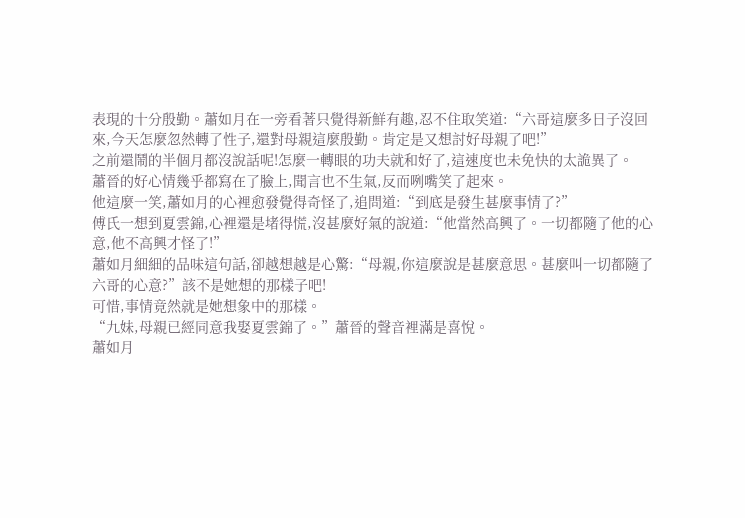表現的十分殷勤。蕭如月在一旁看著只覺得新鮮有趣,忍不住取笑道:“六哥這麼多日子沒回來,今天怎麼忽然轉了性子,還對母親這麼殷勤。肯定是又想討好母親了吧!”
之前還鬧的半個月都沒說話呢!怎麼一轉眼的功夫就和好了,這速度也未免快的太詭異了。
蕭晉的好心情幾乎都寫在了臉上,聞言也不生氣,反而咧嘴笑了起來。
他這麼一笑,蕭如月的心裡愈發覺得奇怪了,追問道:“到底是發生甚麼事情了?”
傅氏一想到夏雲錦,心裡還是堵得慌,沒甚麼好氣的說道:“他當然高興了。一切都隨了他的心意,他不高興才怪了!”
蕭如月細細的品味這句話,卻越想越是心驚:“母親,你這麼說是甚麼意思。甚麼叫一切都隨了六哥的心意?”該不是她想的那樣子吧!
可惜,事情竟然就是她想象中的那樣。
“九妹,母親已經同意我娶夏雲錦了。”蕭晉的聲音裡滿是喜悅。
蕭如月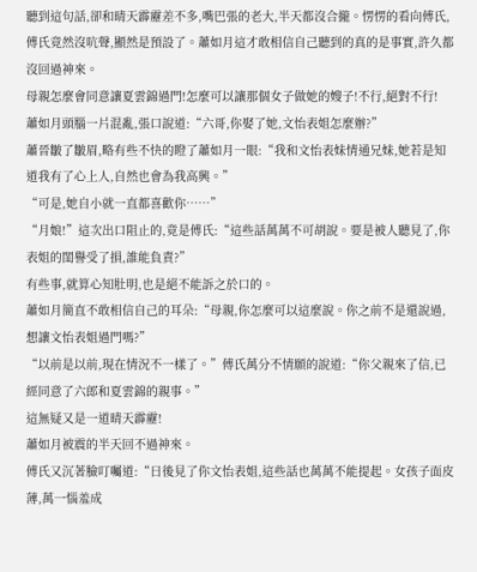聽到這句話,卻和晴天霹靂差不多,嘴巴張的老大,半天都沒合攏。愣愣的看向傅氏,傅氏竟然沒吭聲,顯然是預設了。蕭如月這才敢相信自己聽到的真的是事實,許久都沒回過神來。
母親怎麼會同意讓夏雲錦過門!怎麼可以讓那個女子做她的嫂子!不行,絕對不行!
蕭如月頭腦一片混亂,張口說道:“六哥,你娶了她,文怡表姐怎麼辦?”
蕭晉皺了皺眉,略有些不快的瞪了蕭如月一眼:“我和文怡表妹情通兄妹,她若是知道我有了心上人,自然也會為我高興。”
“可是,她自小就一直都喜歡你……”
“月娘!”這次出口阻止的,竟是傅氏:“這些話萬萬不可胡說。要是被人聽見了,你表姐的閨譽受了損,誰能負責?”
有些事,就算心知肚明,也是絕不能訴之於口的。
蕭如月簡直不敢相信自己的耳朵:“母親,你怎麼可以這麼說。你之前不是還說過,想讓文怡表姐過門嗎?”
“以前是以前,現在情況不一樣了。”傅氏萬分不情願的說道:“你父親來了信,已經同意了六郎和夏雲錦的親事。”
這無疑又是一道晴天霹靂!
蕭如月被震的半天回不過神來。
傅氏又沉著臉叮囑道:“日後見了你文怡表姐,這些話也萬萬不能提起。女孩子面皮薄,萬一惱羞成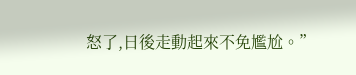怒了,日後走動起來不免尷尬。”